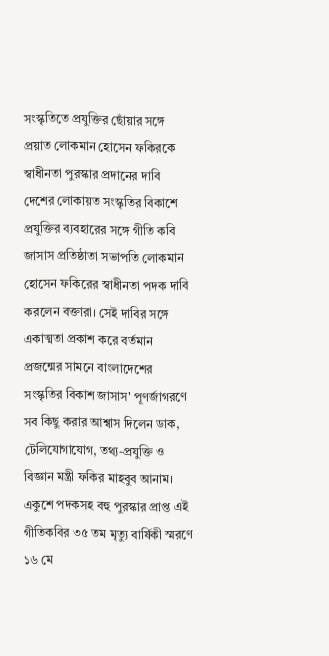সংস্কৃতিতে প্রযুক্তির ছোঁয়ার সঙ্গে প্রয়াত লোকমান হোসেন ফকিরকে স্বাধীনতা পুরস্কার প্রদানের দাবি
দেশের লোকায়ত সংস্কৃতির বিকাশে প্রযুক্তির ব্যবহারের সঙ্গে গীতি কবি জাসাস প্রতিষ্ঠাতা সভাপতি লোকমান হোসেন ফকিরের স্বাধীনতা পদক দাবি করলেন বক্তারা। সেই দাবির সঙ্গে একাত্মতা প্রকাশ করে বর্তমান প্রজন্মের সামনে বাংলাদেশের সংস্কৃতির বিকাশ জাসাস' পূণর্জাগরণে সব কিছু করার আশ্বাস দিলেন ডাক, টেলিযোগাযোগ, তথ্য-প্রযুক্তি ও বিজ্ঞান মন্ত্রী ফকির মাহবুব আনাম।
একুশে পদকসহ বহু পুরস্কার প্রাপ্ত এই গীতিকবির ৩৫ তম মৃত্যু বার্ষিকী স্মরণে ১৬ মে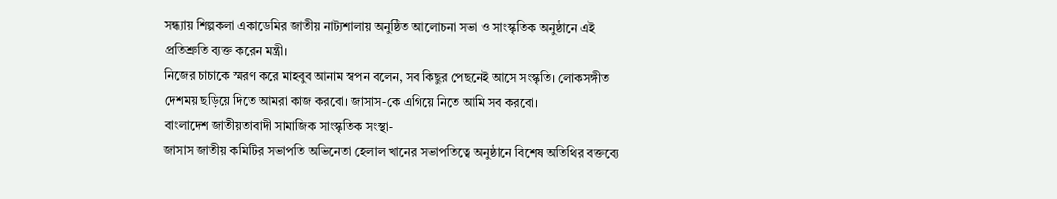সন্ধ্যায় শিল্পকলা একাডেমির জাতীয় নাট্যশালায় অনুষ্ঠিত আলোচনা সভা ও সাংস্কৃতিক অনুষ্ঠানে এই প্রতিশ্রুতি ব্যক্ত করেন মন্ত্রী।
নিজের চাচাকে স্মরণ করে মাহবুব আনাম স্বপন বলেন, সব কিছুর পেছনেই আসে সংস্কৃতি। লোকসঙ্গীত দেশময় ছড়িয়ে দিতে আমরা কাজ করবো। জাসাস-কে এগিয়ে নিতে আমি সব করবো।
বাংলাদেশ জাতীয়তাবাদী সামাজিক সাংস্কৃতিক সংস্থা-
জাসাস জাতীয় কমিটির সভাপতি অভিনেতা হেলাল খানের সভাপতিত্বে অনুষ্ঠানে বিশেষ অতিথির বক্তব্যে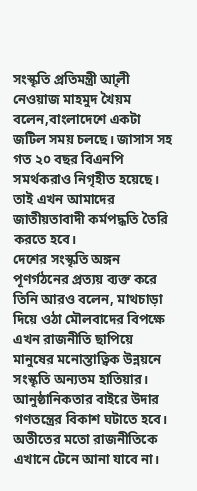সংস্কৃতি প্রতিমন্ত্রী আৃলী নেওয়াজ মাহমুদ খৈয়ম বলেন,বাংলাদেশে একটা জটিল সময় চলছে। জাসাস সহ গত ২০ বছর বিএনপি সমর্থকরাও নিগৃহীত হয়েছে। তাই এখন আমাদের জাতীয়তাবাদী কর্মপদ্ধতি তৈরি করতে হবে।
দেশের সংস্কৃতি অঙ্গন পূণর্গঠনের প্রত্যয় ব্যক্ত করে তিনি আরও বলেন, মাথচাড়া দিয়ে ওঠা মৌলবাদের বিপক্ষে এখন রাজনীতি ছাপিয়ে মানুষের মনোস্তাত্বিক উন্নয়নে সংস্কৃতি অন্যতম হাতিয়ার। আনুষ্ঠানিকতার বাইরে উদার গণতন্ত্রের বিকাশ ঘটাতে হবে। অতীতের মতো রাজনীতিকে এখানে টেনে আনা যাবে না।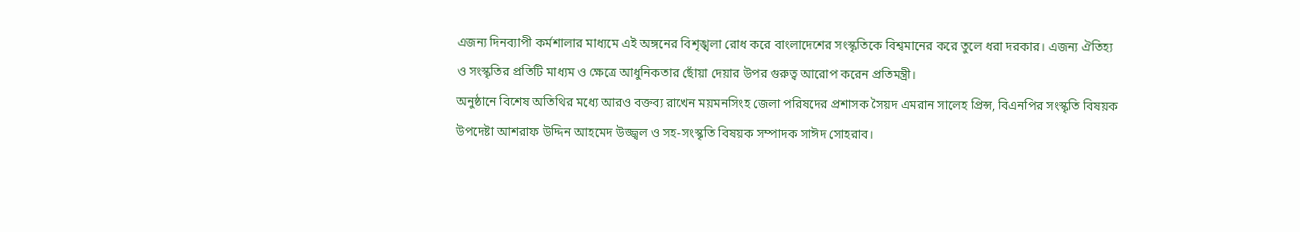এজন্য দিনব্যাপী কর্মশালার মাধ্যমে এই অঙ্গনের বিশৃঙ্খলা রোধ করে বাংলাদেশের সংস্কৃতিকে বিশ্বমানের করে তুলে ধরা দরকার। এজন্য ঐতিহ্য ও সংস্কৃতির প্রতিটি মাধ্যম ও ক্ষেত্রে আধুনিকতার ছোঁয়া দেয়ার উপর গুরুত্ব আরোপ করেন প্রতিমন্ত্রী।
অনুষ্ঠানে বিশেষ অতিথির মধ্যে আরও বক্তব্য রাখেন ময়মনসিংহ জেলা পরিষদের প্রশাসক সৈয়দ এমরান সালেহ প্রিন্স, বিএনপির সংস্কৃতি বিষয়ক উপদেষ্টা আশরাফ উদ্দিন আহমেদ উজ্জ্বল ও সহ-সংস্কৃতি বিষয়ক সম্পাদক সাঈদ সোহরাব।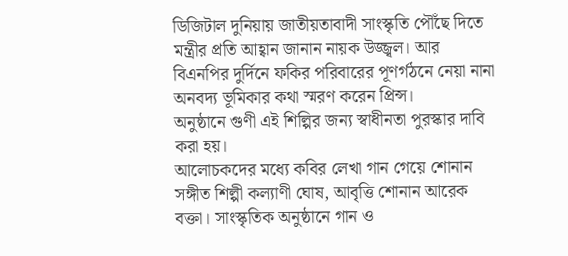ডিজিটাল দুনিয়ায় জাতীয়তাবাদী সাংস্কৃতি পৌঁছে দিতে মন্ত্রীর প্রতি আহ্বান জানান নায়ক উজ্জ্বল। আর বিএনপির দুর্দিনে ফকির পরিবারের পূণর্গঠনে নেয়া নানা অনবদ্য ভূমিকার কথা স্মরণ করেন প্রিন্স।
অনুষ্ঠানে গুণী এই শিল্পির জন্য স্বাধীনতা পুরস্কার দাবি করা হয়।
আলোচকদের মধ্যে কবির লেখা গান গেয়ে শোনান সঙ্গীত শিল্পী কল্যাণী ঘোষ, আবৃত্তি শোনান আরেক বক্তা। সাংস্কৃতিক অনুষ্ঠানে গান ও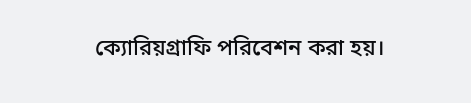ক্যোরিয়গ্রাফি পরিবেশন করা হয়।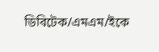ডিবিটেক/এমএম/ইকে